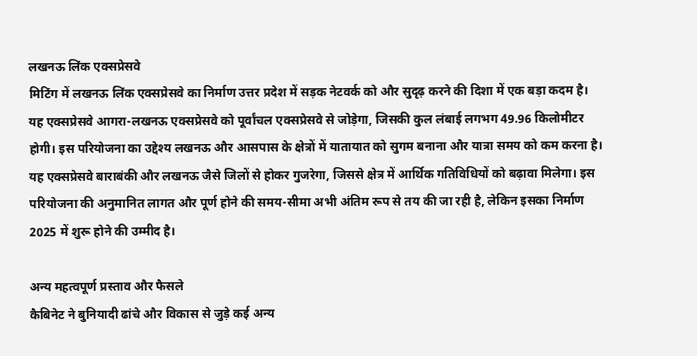लखनऊ लिंक एक्सप्रेसवे
मिटिंग में लखनऊ लिंक एक्सप्रेसवे का निर्माण उत्तर प्रदेश में सड़क नेटवर्क को और सुदृढ़ करने की दिशा में एक बड़ा कदम है। यह एक्सप्रेसवे आगरा-लखनऊ एक्सप्रेसवे को पूर्वांचल एक्सप्रेसवे से जोड़ेगा, जिसकी कुल लंबाई लगभग 49.96 किलोमीटर होगी। इस परियोजना का उद्देश्य लखनऊ और आसपास के क्षेत्रों में यातायात को सुगम बनाना और यात्रा समय को कम करना है। यह एक्सप्रेसवे बाराबंकी और लखनऊ जैसे जिलों से होकर गुजरेगा, जिससे क्षेत्र में आर्थिक गतिविधियों को बढ़ावा मिलेगा। इस परियोजना की अनुमानित लागत और पूर्ण होने की समय-सीमा अभी अंतिम रूप से तय की जा रही है, लेकिन इसका निर्माण 2025 में शुरू होने की उम्मीद है।

अन्य महत्वपूर्ण प्रस्ताव और फैसले
कैबिनेट ने बुनियादी ढांचे और विकास से जुड़े कई अन्य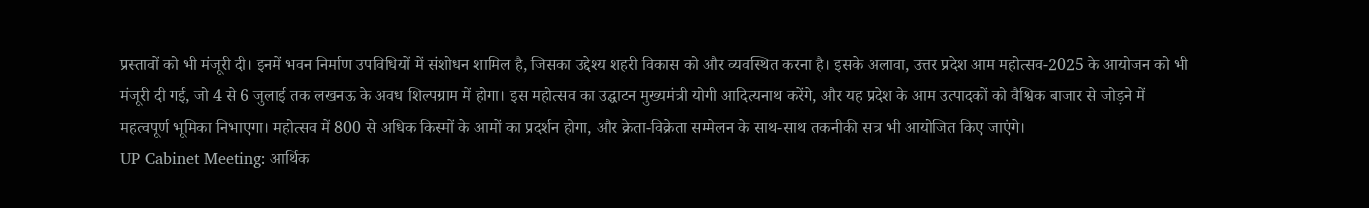प्रस्तावों को भी मंजूरी दी। इनमें भवन निर्माण उपविधियों में संशोधन शामिल है, जिसका उद्देश्य शहरी विकास को और व्यवस्थित करना है। इसके अलावा, उत्तर प्रदेश आम महोत्सव-2025 के आयोजन को भी मंजूरी दी गई, जो 4 से 6 जुलाई तक लखनऊ के अवध शिल्पग्राम में होगा। इस महोत्सव का उद्घाटन मुख्यमंत्री योगी आदित्यनाथ करेंगे, और यह प्रदेश के आम उत्पादकों को वैश्विक बाजार से जोड़ने में महत्वपूर्ण भूमिका निभाएगा। महोत्सव में 800 से अधिक किस्मों के आमों का प्रदर्शन होगा, और क्रेता-विक्रेता सम्मेलन के साथ-साथ तकनीकी सत्र भी आयोजित किए जाएंगे।
UP Cabinet Meeting: आर्थिक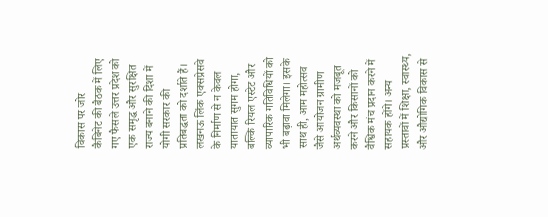विकास पर जोर
कैबिनेट की बैठक में लिए गए फैसले उत्तर प्रदेश को एक समृद्ध और सुरक्षित राज्य बनाने की दिशा में योगी सरकार की प्रतिबद्धता को दर्शाते हैं। लखनऊ लिंक एक्सप्रेसवे के निर्माण से न केवल यातायात सुगम होगा, बल्कि रियल एस्टेट और व्यापारिक गतिविधियों को भी बढ़ावा मिलेगा। इसके साथ ही, आम महोत्सव जैसे आयोजन ग्रामीण अर्थव्यवस्था को मजबूत करने और किसानों को वैश्विक मंच प्रदान करने में सहायक होंगे। अन्य प्रस्तावों में शिक्षा, स्वास्थ्य, और औद्योगिक विकास से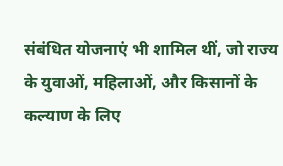संबंधित योजनाएं भी शामिल थीं, जो राज्य के युवाओं, महिलाओं, और किसानों के कल्याण के लिए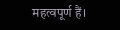महत्वपूर्ण हैं।